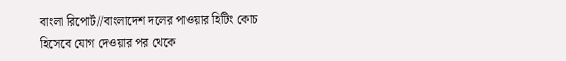বাংলা রিপোর্ট//বাংলাদেশ দলের পাওয়ার হিটিং কোচ হিসেবে যোগ দেওয়ার পর থেকে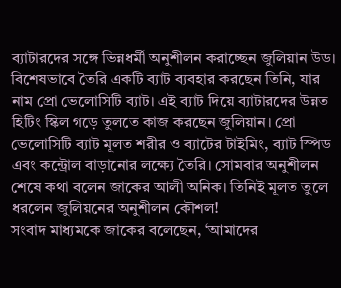ব্যাটারদের সঙ্গে ভিন্নধর্মী অনুশীলন করাচ্ছেন জুলিয়ান উড। বিশেষভাবে তৈরি একটি ব্যাট ব্যবহার করছেন তিনি, যার নাম প্রো ভেলোসিটি ব্যাট। এই ব্যাট দিয়ে ব্যাটারদের উন্নত হিটিং স্কিল গড়ে তুলতে কাজ করছেন জুলিয়ান। প্রো ভেলোসিটি ব্যাট মূলত শরীর ও ব্যাটের টাইমিং, ব্যাট স্পিড এবং কন্ট্রোল বাড়ানোর লক্ষ্যে তৈরি। সোমবার অনুশীলন শেষে কথা বলেন জাকের আলী অনিক। তিনিই মূলত তুলে ধরলেন জুলিয়নের অনুশীলন কৌশল!
সংবাদ মাধ্যমকে জাকের বলেছেন, ‘আমাদের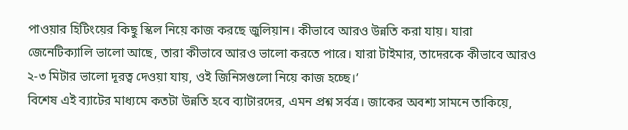পাওয়ার হিটিংয়ের কিছু স্কিল নিয়ে কাজ করছে জুলিয়ান। কীভাবে আরও উন্নতি করা যায়। যারা জেনেটিক্যালি ভালো আছে, তারা কীভাবে আরও ভালো করতে পারে। যারা টাইমার, তাদেরকে কীভাবে আরও ২-৩ মিটার ভালো দূরত্ব দেওয়া যায়, ওই জিনিসগুলো নিয়ে কাজ হচ্ছে।’
বিশেষ এই ব্যাটের মাধ্যমে কতটা উন্নতি হবে ব্যাটারদের, এমন প্রশ্ন সর্বত্র। জাকের অবশ্য সামনে তাকিয়ে,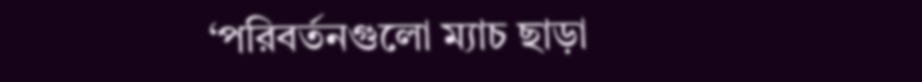‘পরিবর্তনগুলো ম্যাচ ছাড়া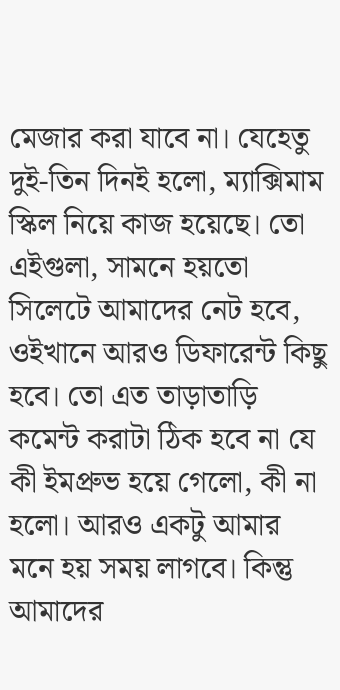মেজার করা যাবে না। যেহেতু দুই-তিন দিনই হলো, ম্যাক্সিমাম স্কিল নিয়ে কাজ হয়েছে। তো এইগুলা, সামনে হয়তো সিলেটে আমাদের নেট হবে, ওইখানে আরও ডিফারেন্ট কিছু হবে। তো এত তাড়াতাড়ি কমেন্ট করাটা ঠিক হবে না যে কী ইমপ্রুভ হয়ে গেলো, কী না হলো। আরও একটু আমার মনে হয় সময় লাগবে। কিন্তু আমাদের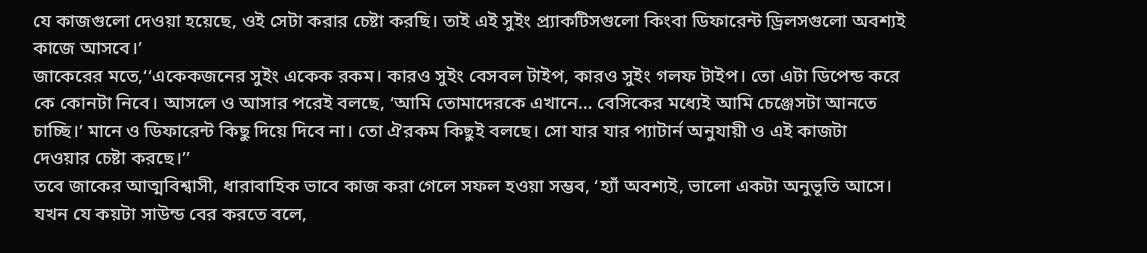যে কাজগুলো দেওয়া হয়েছে, ওই সেটা করার চেষ্টা করছি। তাই এই সুইং প্র্যাকটিসগুলো কিংবা ডিফারেন্ট ড্রিলসগুলো অবশ্যই কাজে আসবে।’
জাকেরের মতে,‘‘একেকজনের সুইং একেক রকম। কারও সুইং বেসবল টাইপ, কারও সুইং গলফ টাইপ। তো এটা ডিপেন্ড করে কে কোনটা নিবে। আসলে ও আসার পরেই বলছে, ‘আমি তোমাদেরকে এখানে… বেসিকের মধ্যেই আমি চেঞ্জেসটা আনতে চাচ্ছি।’ মানে ও ডিফারেন্ট কিছু দিয়ে দিবে না। তো ঐরকম কিছুই বলছে। সো যার যার প্যাটার্ন অনুযায়ী ও এই কাজটা দেওয়ার চেষ্টা করছে।’’
তবে জাকের আত্মবিশ্বাসী, ধারাবাহিক ভাবে কাজ করা গেলে সফল হওয়া সম্ভব, ‘হ্যাঁ অবশ্যই, ভালো একটা অনুভূতি আসে। যখন যে কয়টা সাউন্ড বের করতে বলে,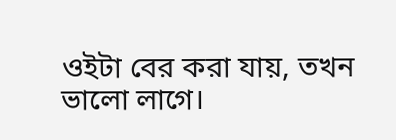ওইটা বের করা যায়, তখন ভালো লাগে।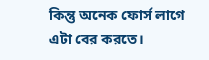কিন্তু অনেক ফোর্স লাগে এটা বের করতে।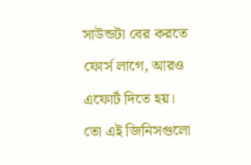সাউন্ডটা বের করতে ফোর্স লাগে, আরও এফোর্ট দিতে হয়। তো এই জিনিসগুলো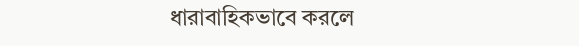ধারাবাহিকভাবে করলে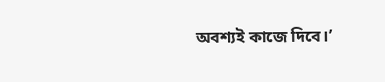অবশ্যই কাজে দিবে।’